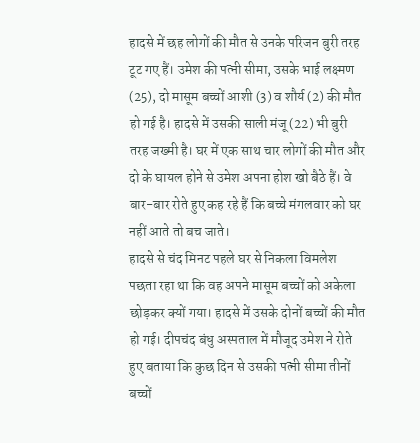हादसे में छह लोगों की मौत से उनके परिजन बुरी तरह टूट गए हैं। उमेश की पत्नी सीमा, उसके भाई लक्ष्मण (25), दो मासूम बच्चों आशी (3) व शौर्य (2) की मौत हो गई है। हादसे में उसकी साली मंजू (22) भी बुरी तरह जख्मी है। घर में एक साथ चार लोगों की मौत और दो के घायल होने से उमेश अपना होश खो बैठे हैं। वे बार-बार रोते हुए कह रहे हैं कि बच्चे मंगलवार को घर नहीं आते तो बच जाते।
हादसे से चंद मिनट पहले घर से निकला विमलेश पछता रहा था कि वह अपने मासूम बच्चों को अकेला छोड़कर क्यों गया। हादसे में उसके दोनों बच्चों की मौत हो गई। दीपचंद बंधु अस्पताल में मौजूद उमेश ने रोते हुए बताया कि कुछ दिन से उसकी पत्नी सीमा तीनों बच्चों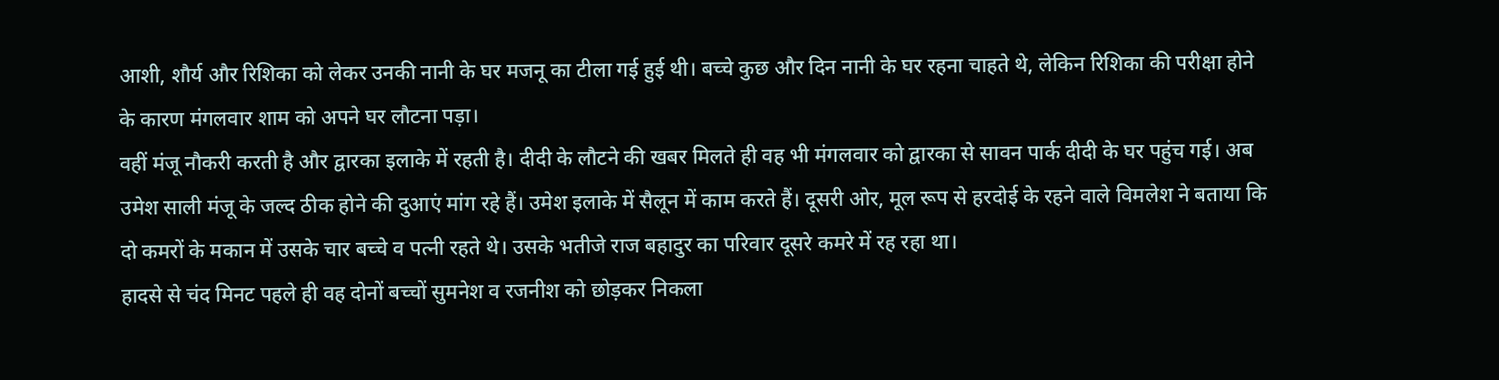आशी, शौर्य और रिशिका को लेकर उनकी नानी के घर मजनू का टीला गई हुई थी। बच्चे कुछ और दिन नानी के घर रहना चाहते थे, लेकिन रिशिका की परीक्षा होने के कारण मंगलवार शाम को अपने घर लौटना पड़ा।
वहीं मंजू नौकरी करती है और द्वारका इलाके में रहती है। दीदी के लौटने की खबर मिलते ही वह भी मंगलवार को द्वारका से सावन पार्क दीदी के घर पहुंच गई। अब उमेश साली मंजू के जल्द ठीक होने की दुआएं मांग रहे हैं। उमेश इलाके में सैलून में काम करते हैं। दूसरी ओर, मूल रूप से हरदोई के रहने वाले विमलेश ने बताया कि दो कमरों के मकान में उसके चार बच्चे व पत्नी रहते थे। उसके भतीजे राज बहादुर का परिवार दूसरे कमरे में रह रहा था।
हादसे से चंद मिनट पहले ही वह दोनों बच्चों सुमनेश व रजनीश को छोड़कर निकला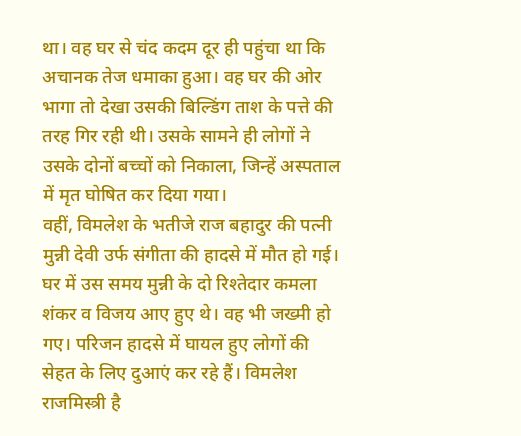था। वह घर से चंद कदम दूर ही पहुंचा था कि अचानक तेज धमाका हुआ। वह घर की ओर भागा तो देखा उसकी बिल्डिंग ताश के पत्ते की तरह गिर रही थी। उसके सामने ही लोगों ने उसके दोनों बच्चों को निकाला, जिन्हें अस्पताल में मृत घोषित कर दिया गया।
वहीं, विमलेश के भतीजे राज बहादुर की पत्नी मुन्नी देवी उर्फ संगीता की हादसे में मौत हो गई। घर में उस समय मुन्नी के दो रिश्तेदार कमला शंकर व विजय आए हुए थे। वह भी जख्मी हो गए। परिजन हादसे में घायल हुए लोगों की सेहत के लिए दुआएं कर रहे हैं। विमलेश राजमिस्त्री है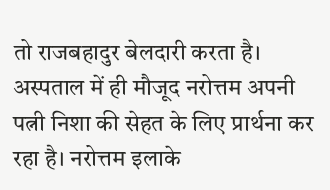तो राजबहादुर बेलदारी करता है। अस्पताल में ही मौजूद नरोत्तम अपनी पत्नी निशा की सेहत के लिए प्रार्थना कर रहा है। नरोत्तम इलाके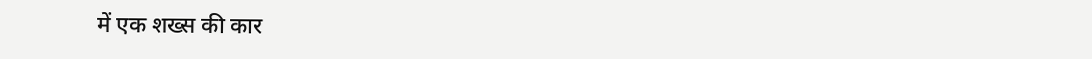में एक शख्स की कार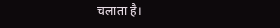चलाता है।